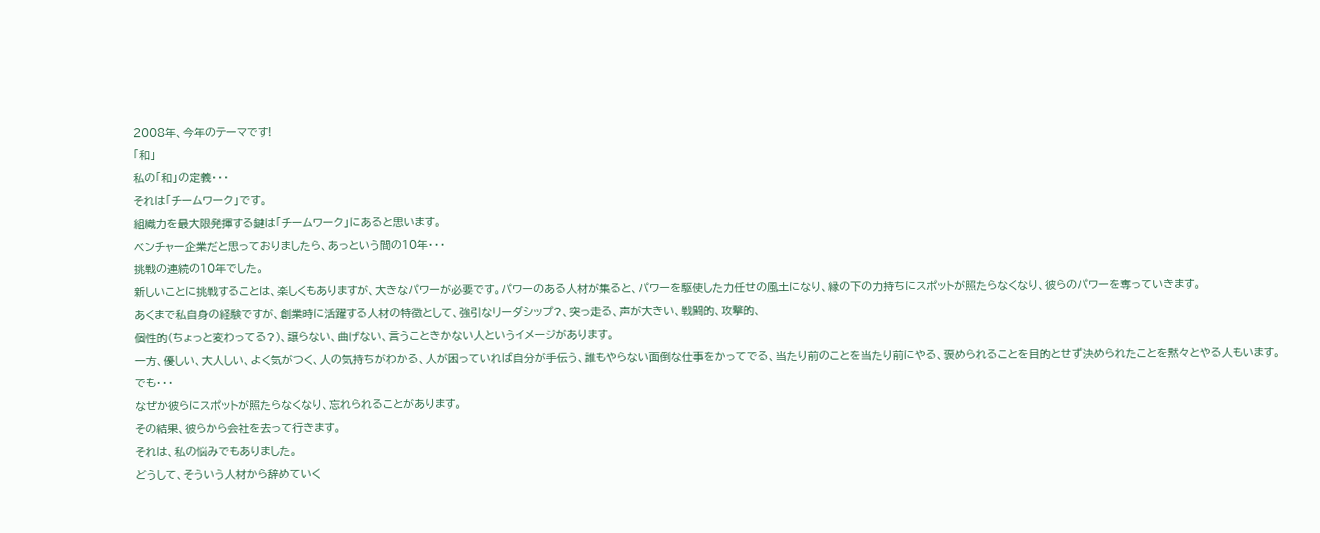2008年、今年のテーマです!
「和」
私の「和」の定義・・・
それは「チームワーク」です。
組織力を最大限発揮する鍵は「チームワーク」にあると思います。
ベンチャー企業だと思っておりましたら、あっという間の10年・・・
挑戦の連続の10年でした。
新しいことに挑戦することは、楽しくもありますが、大きなパワーが必要です。パワーのある人材が集ると、パワーを駆使した力任せの風土になり、縁の下の力持ちにスポットが照たらなくなり、彼らのパワーを奪っていきます。
あくまで私自身の経験ですが、創業時に活躍する人材の特徴として、強引なリーダシップ?、突っ走る、声が大きい、戦闘的、攻撃的、
個性的(ちょっと変わってる?)、譲らない、曲げない、言うこときかない人というイメージがあります。
一方、優しい、大人しい、よく気がつく、人の気持ちがわかる、人が困っていれば自分が手伝う、誰もやらない面倒な仕事をかってでる、当たり前のことを当たり前にやる、褒められることを目的とせず決められたことを黙々とやる人もいます。
でも・・・
なぜか彼らにスポットが照たらなくなり、忘れられることがあります。
その結果、彼らから会社を去って行きます。
それは、私の悩みでもありました。
どうして、そういう人材から辞めていく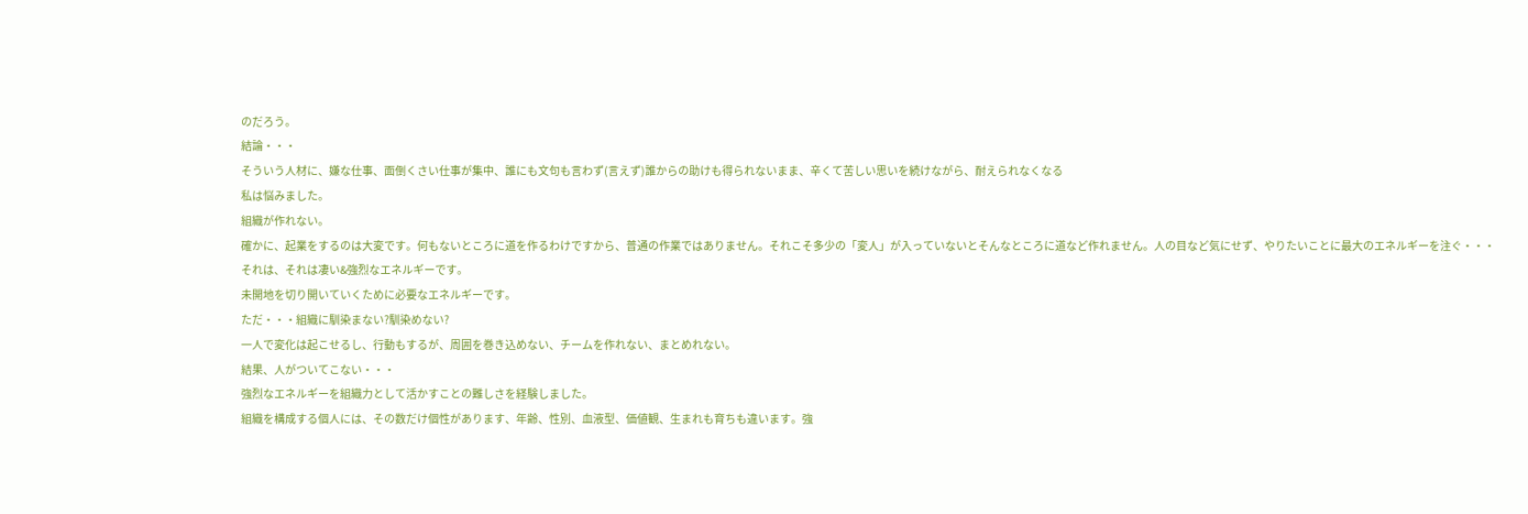のだろう。
結論・・・
そういう人材に、嫌な仕事、面倒くさい仕事が集中、誰にも文句も言わず(言えず)誰からの助けも得られないまま、辛くて苦しい思いを続けながら、耐えられなくなる
私は悩みました。
組織が作れない。
確かに、起業をするのは大変です。何もないところに道を作るわけですから、普通の作業ではありません。それこそ多少の「変人」が入っていないとそんなところに道など作れません。人の目など気にせず、やりたいことに最大のエネルギーを注ぐ・・・
それは、それは凄い&強烈なエネルギーです。
未開地を切り開いていくために必要なエネルギーです。
ただ・・・組織に馴染まない?馴染めない?
一人で変化は起こせるし、行動もするが、周囲を巻き込めない、チームを作れない、まとめれない。
結果、人がついてこない・・・
強烈なエネルギーを組織力として活かすことの難しさを経験しました。
組織を構成する個人には、その数だけ個性があります、年齢、性別、血液型、価値観、生まれも育ちも違います。強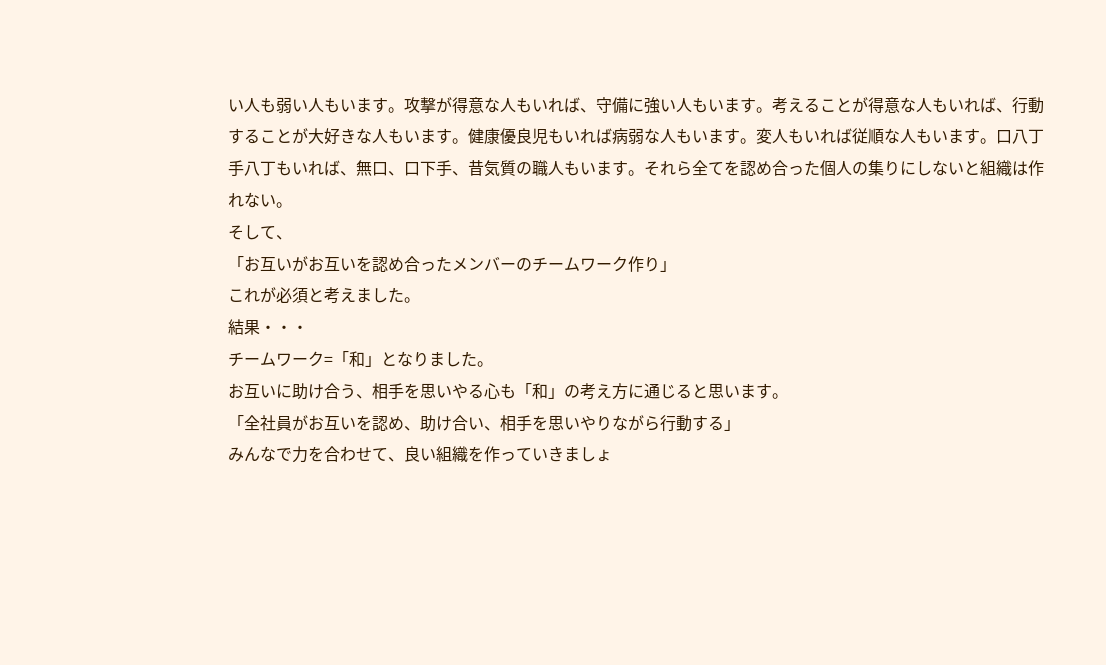い人も弱い人もいます。攻撃が得意な人もいれば、守備に強い人もいます。考えることが得意な人もいれば、行動することが大好きな人もいます。健康優良児もいれば病弱な人もいます。変人もいれば従順な人もいます。口八丁手八丁もいれば、無口、口下手、昔気質の職人もいます。それら全てを認め合った個人の集りにしないと組織は作れない。
そして、
「お互いがお互いを認め合ったメンバーのチームワーク作り」
これが必須と考えました。
結果・・・
チームワーク=「和」となりました。
お互いに助け合う、相手を思いやる心も「和」の考え方に通じると思います。
「全社員がお互いを認め、助け合い、相手を思いやりながら行動する」
みんなで力を合わせて、良い組織を作っていきましょ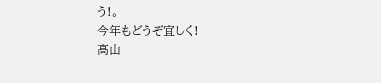う!。
今年もどうぞ宜しく!
高山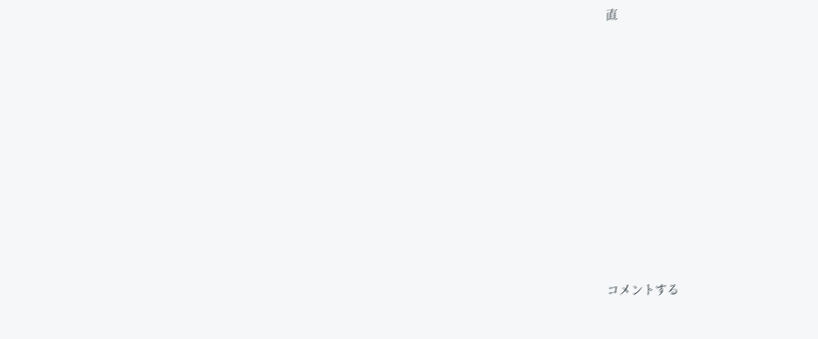直












コメントする